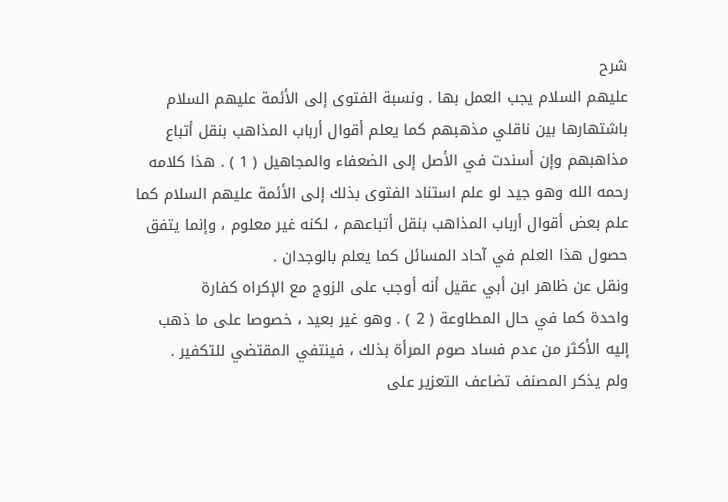شرح
عليهم السلام يجب العمل بها . ونسبة الفتوى إلى الأئمة عليهم السلام
باشتهارها بين ناقلي مذهبهم كما يعلم أقوال أرباب المذاهب بنقل أتباع
مذاهبهم وإن أسندت في الأصل إلى الضعفاء والمجاهيل ( 1 ) . هذا كلامه
رحمه الله وهو جيد لو علم استناد الفتوى بذلك إلى الأئمة عليهم السلام كما
علم بعض أقوال أرباب المذاهب بنقل أتباعهم ، لكنه غير معلوم ، وإنما يتفق
حصول هذا العلم في آحاد المسائل كما يعلم بالوجدان .
ونقل عن ظاهر ابن أبي عقيل أنه أوجب على الزوج مع الإكراه كفارة
واحدة كما في حال المطاوعة ( 2 ) . وهو غير بعيد ، خصوصا على ما ذهب
إليه الأكثر من عدم فساد صوم المرأة بذلك ، فينتفي المقتضي للتكفير .
ولم يذكر المصنف تضاعف التعزير على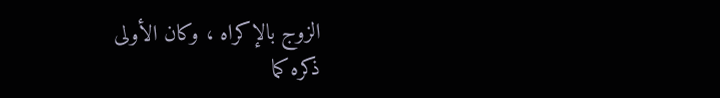الزوج بالإكراه ، وكان الأولى
ذكره كما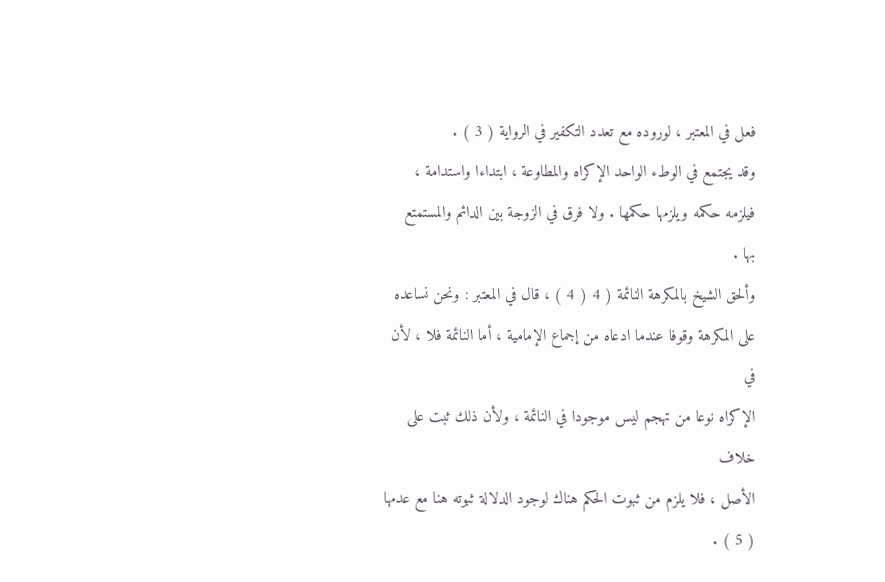فعل في المعتبر ، لوروده مع تعدد التكفير في الرواية ( 3 ) .
وقد يجتمع في الوطء الواحد الإكراه والمطاوعة ، ابتداءا واستدامة ،
فيلزمه حكمه ويلزمها حكمها . ولا فرق في الزوجة بين الدائم والمستمتع
بها .
وألحق الشيخ بالمكرهة النائمة ( 4 ( 4 ) ، قال في المعتبر : ونحن نساعده
على المكرهة وقوفا عندما ادعاه من إجماع الإمامية ، أما النائمة فلا ، لأن في
الإكراه نوعا من تهجم ليس موجودا في النائمة ، ولأن ذلك ثبت على خلاف
الأصل ، فلا يلزم من ثبوت الحكم هناك لوجود الدلالة ثبوته هنا مع عدمها ( 5 ) .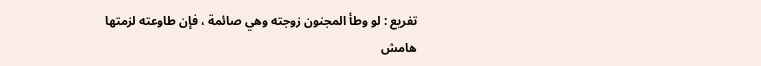تفريع : لو وطأ المجنون زوجته وهي صائمة ، فإن طاوعته لزمتها
هامش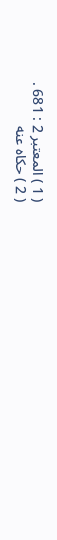( 1 ) المعتبر 2 : 681 .
( 2 ) حكاه عنه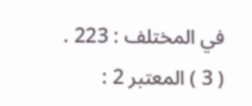في المختلف : 223 .
( 3 ) المعتبر 2 :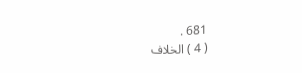681 .
( 4 ) الخلاف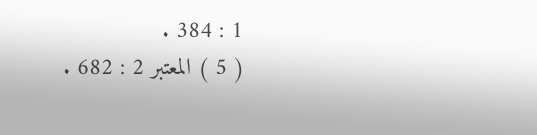1 : 384 .
( 5 ) المعتبر 2 : 682 .